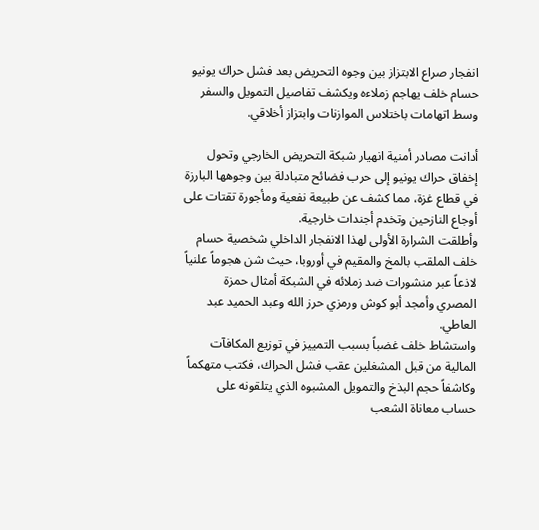انفجار صراع الابتزاز بين وجوه التحريض بعد فشل حراك يونيو
حسام خلف يهاجم زملاءه ويكشف تفاصيل التمويل والسفر وسط اتهامات باختلاس الموازنات وابتزاز أخلاقي.

أدانت مصادر أمنية انهيار شبكة التحريض الخارجي وتحول إخفاق حراك يونيو إلى حرب فضائح متبادلة بين وجوهها البارزة في قطاع غزة، مما كشف عن طبيعة نفعية ومأجورة تقتات على أوجاع النازحين وتخدم أجندات خارجية.
وأطلقت الشرارة الأولى لهذا الانفجار الداخلي شخصية حسام خلف الملقب بالمخ والمقيم في أوروبا، حيث شن هجوماً علنياً لاذعاً عبر منشورات ضد زملائه في الشبكة أمثال حمزة المصري وأمجد أبو كوش ورمزي حرز الله وعبد الحميد عبد العاطي.
واستشاط خلف غضباً بسبب التمييز في توزيع المكافآت المالية من قبل المشغلين عقب فشل الحراك، فكتب متهكماً وكاشفاً حجم البذخ والتمويل المشبوه الذي يتلقونه على حساب معاناة الشعب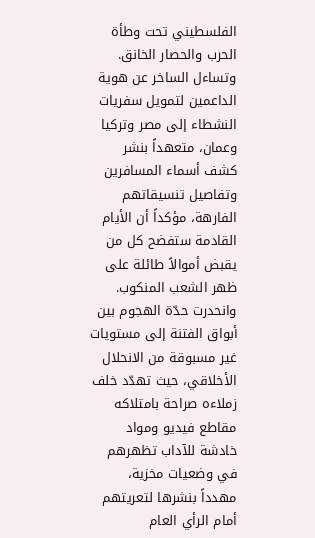الفلسطيني تحت وطأة الحرب والحصار الخانق.
وتساءل الساخر عن هوية الداعمين لتمويل سفريات النشطاء إلى مصر وتركيا وعمان، متعهداً بنشر كشف أسماء المسافرين وتفاصيل تنسيقاتهم الفارهة، مؤكداً أن الأيام القادمة ستفضح كل من يقبض أموالاً طائلة على ظهر الشعب المنكوب.
وانحدرت حدّة الهجوم بين أبواق الفتنة إلى مستويات غير مسبوقة من الانحلال الأخلاقي، حيث تهدّد خلف زملاءه صراحة بامتلاكه مقاطع فيديو ومواد خادشة للآداب تظهرهم في وضعيات مخزية، مهدداً بنشرها لتعريتهم أمام الرأي العام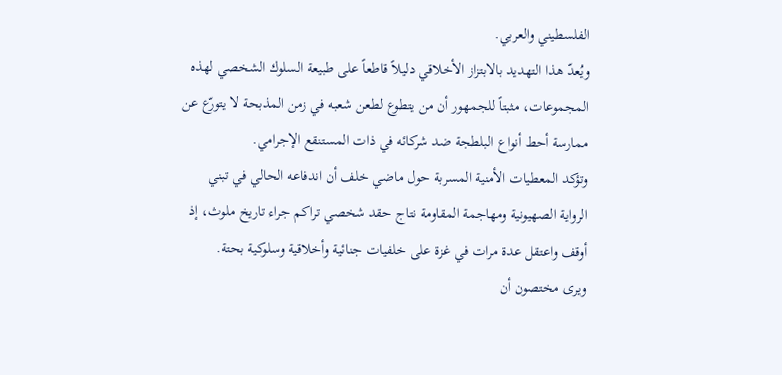الفلسطيني والعربي.
ويُعدّ هذا التهديد بالابتزاز الأخلاقي دليلاً قاطعاً على طبيعة السلوك الشخصي لهذه المجموعات، مثبتاً للجمهور أن من يتطوع لطعن شعبه في زمن المذبحة لا يتورّع عن ممارسة أحط أنواع البلطجة ضد شركائه في ذات المستنقع الإجرامي.
وتؤكد المعطيات الأمنية المسربة حول ماضي خلف أن اندفاعه الحالي في تبني الرواية الصهيونية ومهاجمة المقاومة نتاج حقد شخصي تراكم جراء تاريخ ملوث، إذ أوقف واعتقل عدة مرات في غزة على خلفيات جنائية وأخلاقية وسلوكية بحتة.
ويرى مختصون أن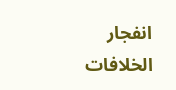انفجار الخلافات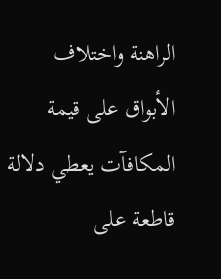الراهنة واختلاف الأبواق على قيمة المكافآت يعطي دلالة قاطعة على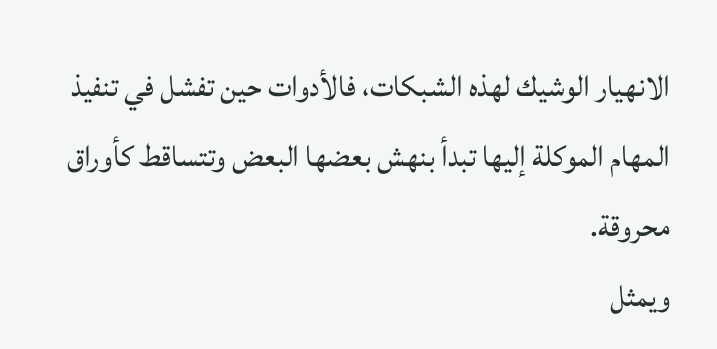الانهيار الوشيك لهذه الشبكات، فالأدوات حين تفشل في تنفيذ المهام الموكلة إليها تبدأ بنهش بعضها البعض وتتساقط كأوراق محروقة.
ويمثل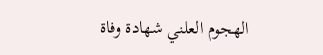الهجوم العلني شهادة وفاة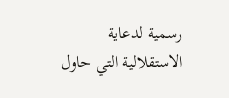رسمية لدعاية الاستقلالية التي حاول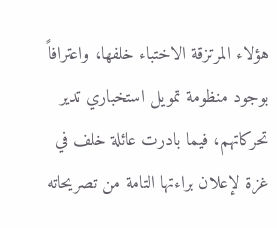هؤلاء المرتزقة الاختباء خلفها، واعترافاً بوجود منظومة تمويل استخباري تدير تحركاتهم، فيما بادرت عائلة خلف في غزة لإعلان براءتها التامة من تصريحاته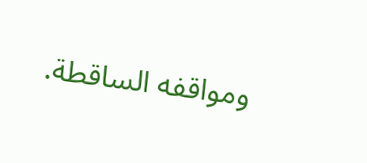ومواقفه الساقطة.